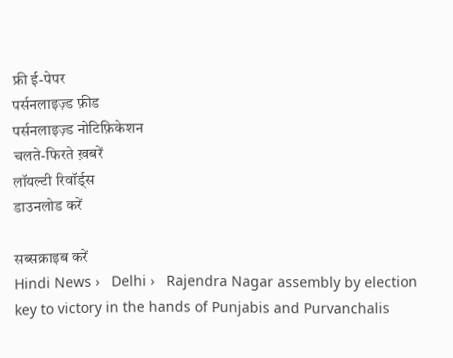फ्री ई-पेपर
पर्सनलाइज़्ड फ़ीड
पर्सनलाइज़्ड नोटिफ़िकेशन
चलते-फिरते ख़बरें
लॉयल्टी रिवॉर्ड्स
डाउनलोड करें

सब्सक्राइब करें
Hindi News ›   Delhi ›   Rajendra Nagar assembly by election key to victory in the hands of Punjabis and Purvanchalis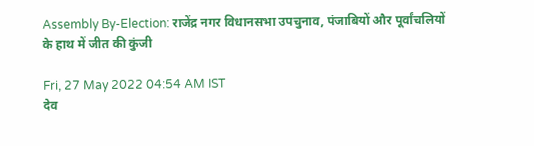Assembly By-Election: राजेंद्र नगर विधानसभा उपचुनाव, पंजाबियों और पूर्वांचलियों के हाथ में जीत की कुंजी

Fri, 27 May 2022 04:54 AM IST
देव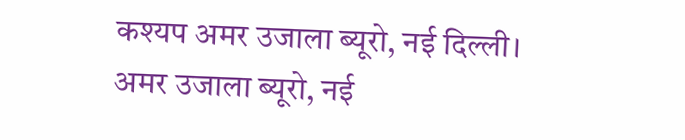कश्यप अमर उजाला ब्यूरो, नई दिल्ली।
अमर उजाला ब्यूरो, नई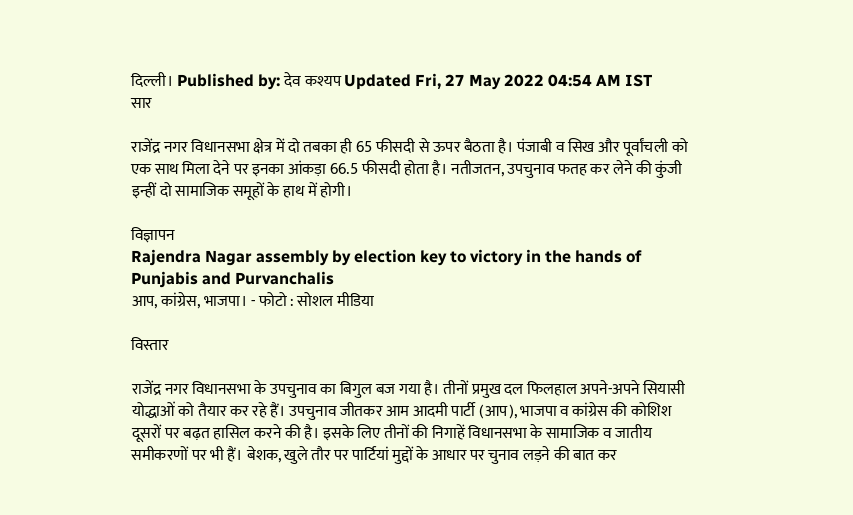दिल्ली। Published by: देव कश्यप Updated Fri, 27 May 2022 04:54 AM IST
सार

राजेंद्र नगर विधानसभा क्षेत्र में दो तबका ही 65 फीसदी से ऊपर बैठता है। पंजाबी व सिख और पूर्वांचली को एक साथ मिला देने पर इनका आंकड़ा 66.5 फीसदी होता है। नतीजतन, उपचुनाव फतह कर लेने की कुंजी इन्हीं दो सामाजिक समूहों के हाथ में होगी।

विज्ञापन
Rajendra Nagar assembly by election key to victory in the hands of Punjabis and Purvanchalis
आप, कांग्रेस, भाजपा। - फोटो : सोशल मीडिया

विस्तार

राजेंद्र नगर विधानसभा के उपचुनाव का बिगुल बज गया है। तीनों प्रमुख दल फिलहाल अपने-अपने सियासी योद्धाओं को तैयार कर रहे हैं। उपचुनाव जीतकर आम आदमी पार्टी (आप), भाजपा व कांग्रेस की कोशिश दूसरों पर बढ़त हासिल करने की है। इसके लिए तीनों की निगाहें विधानसभा के सामाजिक व जातीय समीकरणों पर भी हैं। बेशक, खुले तौर पर पार्टियां मुद्दों के आधार पर चुनाव लड़ने की बात कर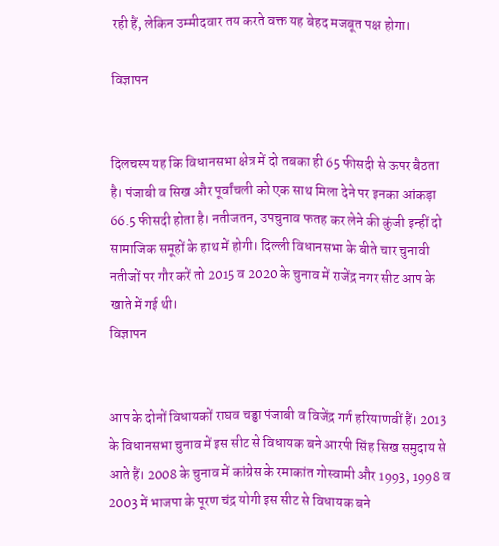रही हैं, लेकिन उम्मीदवार तय करते वक्त यह बेहद मजबूत पक्ष होगा।

विज्ञापन


दिलचस्प यह कि विधानसभा क्षेत्र में दो तबका ही 65 फीसदी से ऊपर बैठता है। पंजाबी व सिख और पूर्वांचली को एक साथ मिला देने पर इनका आंकड़ा 66.5 फीसदी होता है। नतीजतन, उपचुनाव फतह कर लेने की कुंजी इन्हीं दो सामाजिक समूहों के हाथ में होगी। दिल्ली विधानसभा के बीते चार चुनावी नतीजों पर गौर करें तो 2015 व 2020 के चुनाव में राजेंद्र नगर सीट आप के खाते में गई थी।
विज्ञापन


आप के दोनों विधायकों राघव चड्ढा पंजाबी व विजेंद्र गर्ग हरियाणवीं हैं। 2013 के विधानसभा चुनाव में इस सीट से विधायक बने आरपी सिंह सिख समुदाय से आते हैं। 2008 के चुनाव में कांग्रेस के रमाकांत गोस्वामी और 1993, 1998 व 2003 में भाजपा के पूरण चंद्र योगी इस सीट से विधायक बने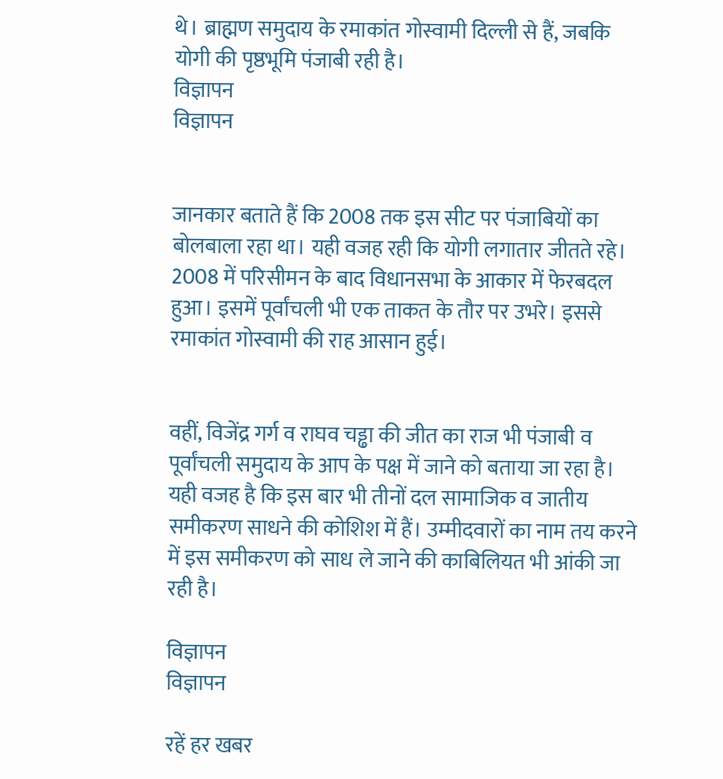थे। ब्राह्मण समुदाय के रमाकांत गोस्वामी दिल्ली से हैं, जबकि योगी की पृष्ठभूमि पंजाबी रही है।
विज्ञापन
विज्ञापन


जानकार बताते हैं कि 2008 तक इस सीट पर पंजाबियों का बोलबाला रहा था। यही वजह रही कि योगी लगातार जीतते रहे। 2008 में परिसीमन के बाद विधानसभा के आकार में फेरबदल हुआ। इसमें पूर्वांचली भी एक ताकत के तौर पर उभरे। इससे रमाकांत गोस्वामी की राह आसान हुई।


वहीं, विजेंद्र गर्ग व राघव चड्ढा की जीत का राज भी पंजाबी व पूर्वांचली समुदाय के आप के पक्ष में जाने को बताया जा रहा है। यही वजह है कि इस बार भी तीनों दल सामाजिक व जातीय समीकरण साधने की कोशिश में हैं। उम्मीदवारों का नाम तय करने में इस समीकरण को साध ले जाने की काबिलियत भी आंकी जा रही है।

विज्ञापन
विज्ञापन

रहें हर खबर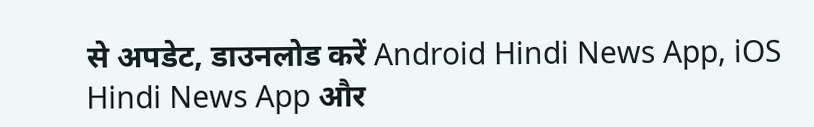से अपडेट, डाउनलोड करें Android Hindi News App, iOS Hindi News App और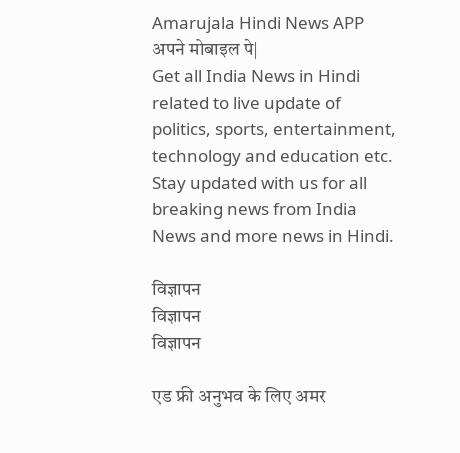Amarujala Hindi News APP अपने मोबाइल पे|
Get all India News in Hindi related to live update of politics, sports, entertainment, technology and education etc. Stay updated with us for all breaking news from India News and more news in Hindi.

विज्ञापन
विज्ञापन
विज्ञापन

एड फ्री अनुभव के लिए अमर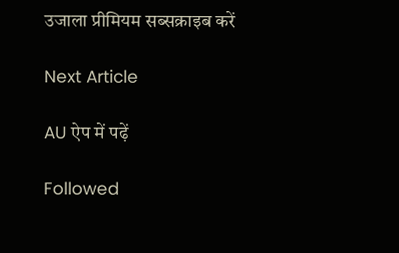उजाला प्रीमियम सब्सक्राइब करें

Next Article

AU ऐप में पढ़ें

Followed